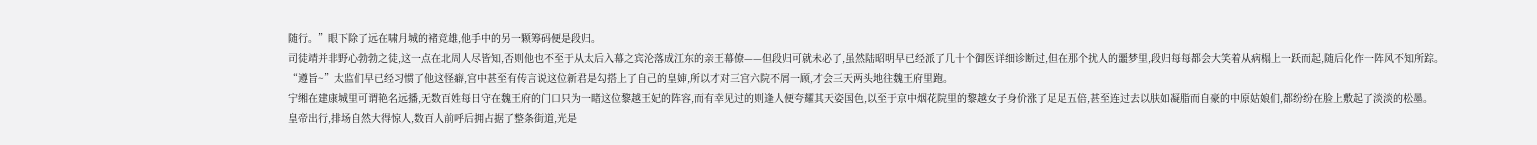随行。”眼下除了远在啸月城的褚竞雄,他手中的另一颗筹码便是段归。
司徒靖并非野心勃勃之徒,这一点在北周人尽皆知,否则他也不至于从太后入幕之宾沦落成江东的亲王幕僚——但段归可就未必了,虽然陆昭明早已经派了几十个御医详细诊断过,但在那个扰人的噩梦里,段归每每都会大笑着从病榻上一跃而起,随后化作一阵风不知所踪。
“遵旨~”太监们早已经习惯了他这怪癖,宫中甚至有传言说这位新君是勾搭上了自己的皇婶,所以才对三宫六院不屑一顾,才会三天两头地往魏王府里跑。
宁缃在建康城里可谓艳名远播,无数百姓每日守在魏王府的门口只为一睹这位黎越王妃的阵容,而有幸见过的则逢人便夸耀其天姿国色,以至于京中烟花院里的黎越女子身价涨了足足五倍,甚至连过去以肤如凝脂而自豪的中原姑娘们,都纷纷在脸上敷起了淡淡的松墨。
皇帝出行,排场自然大得惊人,数百人前呼后拥占据了整条街道,光是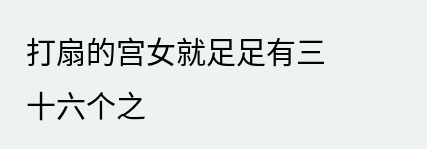打扇的宫女就足足有三十六个之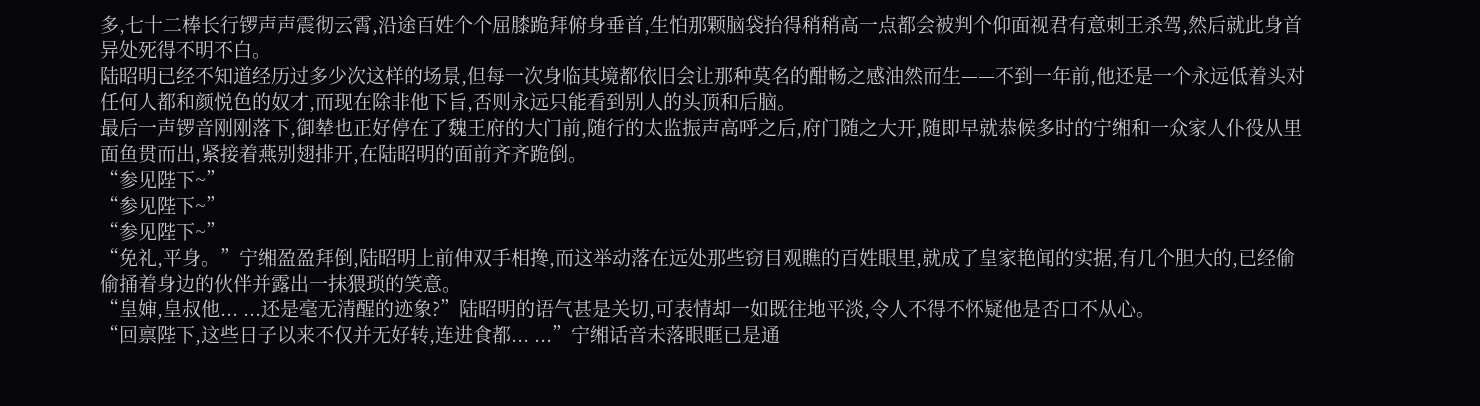多,七十二棒长行锣声声震彻云霄,沿途百姓个个屈膝跪拜俯身垂首,生怕那颗脑袋抬得稍稍高一点都会被判个仰面视君有意刺王杀驾,然后就此身首异处死得不明不白。
陆昭明已经不知道经历过多少次这样的场景,但每一次身临其境都依旧会让那种莫名的酣畅之感油然而生——不到一年前,他还是一个永远低着头对任何人都和颜悦色的奴才,而现在除非他下旨,否则永远只能看到别人的头顶和后脑。
最后一声锣音刚刚落下,御辇也正好停在了魏王府的大门前,随行的太监振声高呼之后,府门随之大开,随即早就恭候多时的宁缃和一众家人仆役从里面鱼贯而出,紧接着燕别翅排开,在陆昭明的面前齐齐跪倒。
“参见陛下~”
“参见陛下~”
“参见陛下~”
“免礼,平身。”宁缃盈盈拜倒,陆昭明上前伸双手相搀,而这举动落在远处那些窃目观瞧的百姓眼里,就成了皇家艳闻的实据,有几个胆大的,已经偷偷捅着身边的伙伴并露出一抹猥琐的笑意。
“皇婶,皇叔他... ...还是毫无清醒的迹象?”陆昭明的语气甚是关切,可表情却一如既往地平淡,令人不得不怀疑他是否口不从心。
“回禀陛下,这些日子以来不仅并无好转,连进食都... ...”宁缃话音未落眼眶已是通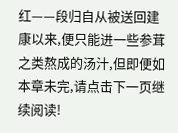红——段归自从被送回建康以来,便只能进一些参茸之类熬成的汤汁,但即便如
本章未完,请点击下一页继续阅读!